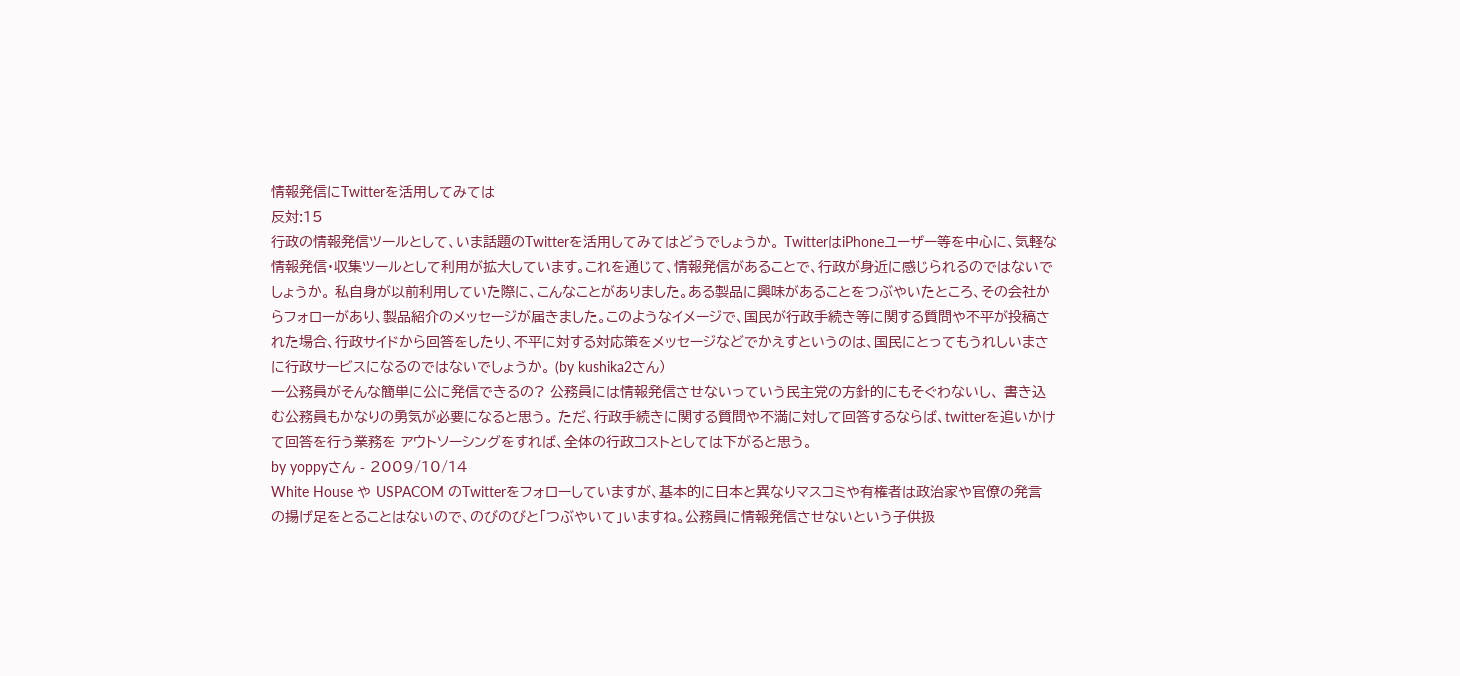情報発信にTwitterを活用してみては
反対:15
行政の情報発信ツールとして、いま話題のTwitterを活用してみてはどうでしょうか。 TwitterはiPhoneユーザー等を中心に、気軽な情報発信・収集ツールとして利用が拡大しています。これを通じて、情報発信があることで、行政が身近に感じられるのではないでしょうか。 私自身が以前利用していた際に、こんなことがありました。ある製品に興味があることをつぶやいたところ、その会社からフォローがあり、製品紹介のメッセージが届きました。このようなイメージで、国民が行政手続き等に関する質問や不平が投稿された場合、行政サイドから回答をしたり、不平に対する対応策をメッセージなどでかえすというのは、国民にとってもうれしいまさに行政サービスになるのではないでしょうか。 (by kushika2さん)
一公務員がそんな簡単に公に発信できるの? 公務員には情報発信させないっていう民主党の方針的にもそぐわないし、 書き込む公務員もかなりの勇気が必要になると思う。 ただ、行政手続きに関する質問や不満に対して回答するならば、twitterを追いかけて回答を行う業務を アウトソーシングをすれば、全体の行政コストとしては下がると思う。
by yoppyさん - 2009/10/14
White House や USPACOM のTwitterをフォローしていますが、基本的に日本と異なりマスコミや有権者は政治家や官僚の発言の揚げ足をとることはないので、のびのびと「つぶやいて」いますね。公務員に情報発信させないという子供扱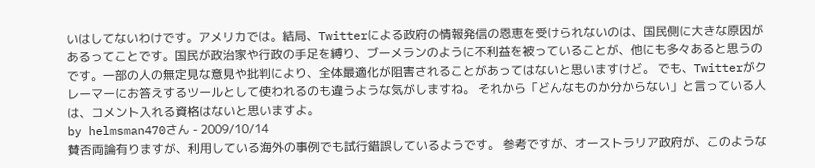いはしてないわけです。アメリカでは。結局、Twitterによる政府の情報発信の恩恵を受けられないのは、国民側に大きな原因があるってことです。国民が政治家や行政の手足を縛り、ブーメランのように不利益を被っていることが、他にも多々あると思うのです。一部の人の無定見な意見や批判により、全体最適化が阻害されることがあってはないと思いますけど。 でも、Twitterがクレーマーにお答えするツールとして使われるのも違うような気がしますね。 それから「どんなものか分からない」と言っている人は、コメント入れる資格はないと思いますよ。
by helmsman470さん - 2009/10/14
賛否両論有りますが、利用している海外の事例でも試行錯誤しているようです。 参考ですが、オーストラリア政府が、このような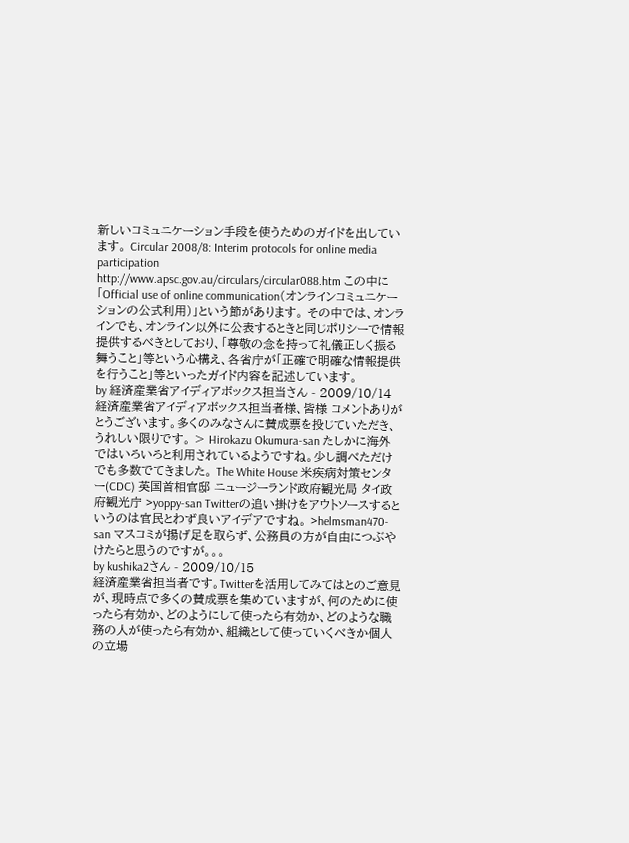新しいコミュニケーション手段を使うためのガイドを出しています。 Circular 2008/8: Interim protocols for online media participation http://www.apsc.gov.au/circulars/circular088.htm この中に「Official use of online communication(オンラインコミュニケーションの公式利用)」という節があります。 その中では、オンラインでも、オンライン以外に公表するときと同じポリシーで情報提供するべきとしており、「尊敬の念を持って礼儀正しく振る舞うこと」等という心構え、各省庁が「正確で明確な情報提供を行うこと」等といったガイド内容を記述しています。
by 経済産業省アイディアボックス担当さん - 2009/10/14
経済産業省アイディアボックス担当者様、皆様 コメントありがとうございます。多くのみなさんに賛成票を投じていただき、うれしい限りです。 > Hirokazu Okumura-san たしかに海外ではいろいろと利用されているようですね。少し調べただけでも多数でてきました。 The White House 米疾病対策センター(CDC) 英国首相官邸 ニュージーランド政府観光局 タイ政府観光庁 >yoppy-san Twitterの追い掛けをアウトソースするというのは官民とわず良いアイデアですね。 >helmsman470-san マスコミが揚げ足を取らず、公務員の方が自由につぶやけたらと思うのですが。。。
by kushika2さん - 2009/10/15
経済産業省担当者です。Twitterを活用してみてはとのご意見が、現時点で多くの賛成票を集めていますが、何のために使ったら有効か、どのようにして使ったら有効か、どのような職務の人が使ったら有効か、組織として使っていくべきか個人の立場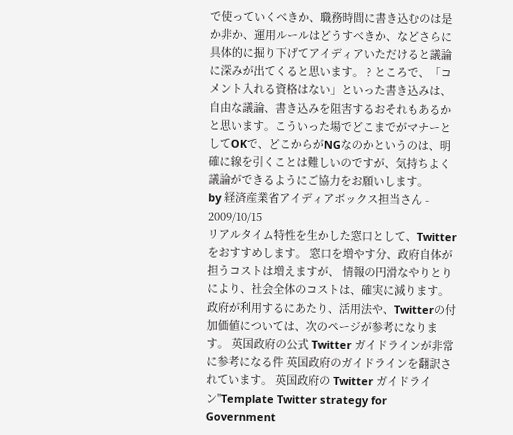で使っていくべきか、職務時間に書き込むのは是か非か、運用ルールはどうすべきか、などさらに具体的に掘り下げてアイディアいただけると議論に深みが出てくると思います。 ? ところで、「コメント入れる資格はない」といった書き込みは、自由な議論、書き込みを阻害するおそれもあるかと思います。こういった場でどこまでがマナーとしてOKで、どこからがNGなのかというのは、明確に線を引くことは難しいのですが、気持ちよく議論ができるようにご協力をお願いします。
by 経済産業省アイディアボックス担当さん - 2009/10/15
リアルタイム特性を生かした窓口として、Twitterをおすすめします。 窓口を増やす分、政府自体が担うコストは増えますが、 情報の円滑なやりとりにより、社会全体のコストは、確実に減ります。 政府が利用するにあたり、活用法や、Twitterの付加価値については、次のページが参考になります。 英国政府の公式 Twitter ガイドラインが非常に参考になる件 英国政府のガイドラインを翻訳されています。 英国政府の Twitter ガイドライン"Template Twitter strategy for Government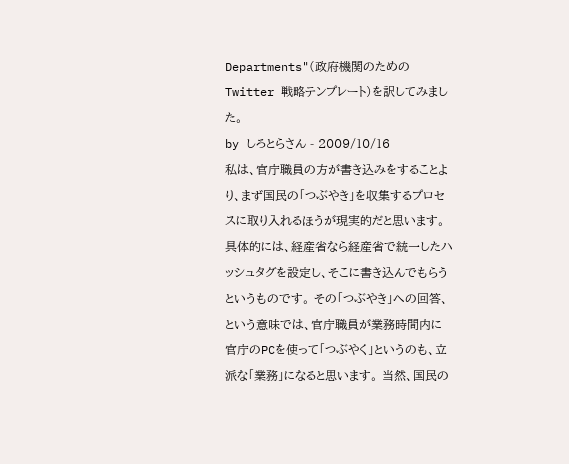Departments"(政府機関のための Twitter 戦略テンプレート)を訳してみました。
by しろとらさん - 2009/10/16
私は、官庁職員の方が書き込みをすることより、まず国民の「つぶやき」を収集するプロセスに取り入れるほうが現実的だと思います。 具体的には、経産省なら経産省で統一したハッシュタグを設定し、そこに書き込んでもらうというものです。 その「つぶやき」への回答、という意味では、官庁職員が業務時間内に官庁のPCを使って「つぶやく」というのも、立派な「業務」になると思います。 当然、国民の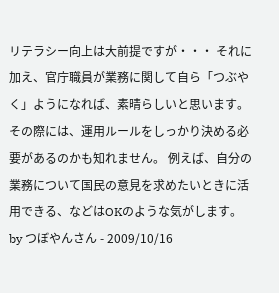リテラシー向上は大前提ですが・・・ それに加え、官庁職員が業務に関して自ら「つぶやく」ようになれば、素晴らしいと思います。 その際には、運用ルールをしっかり決める必要があるのかも知れません。 例えば、自分の業務について国民の意見を求めたいときに活用できる、などはOKのような気がします。
by つぼやんさん - 2009/10/16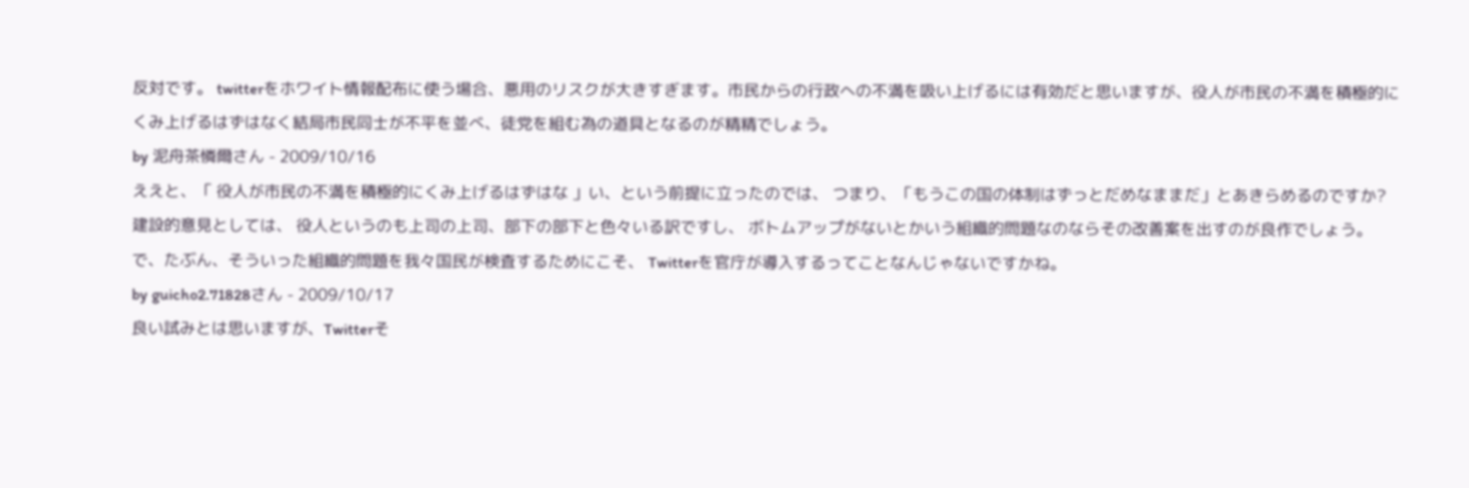反対です。 twitterをホワイト情報配布に使う場合、悪用のリスクが大きすぎます。市民からの行政への不満を吸い上げるには有効だと思いますが、役人が市民の不満を積極的にくみ上げるはずはなく結局市民同士が不平を並べ、徒党を組む為の道具となるのが精精でしょう。
by 泥舟茶憐爾さん - 2009/10/16
ええと、「 役人が市民の不満を積極的にくみ上げるはずはな 」い、という前提に立ったのでは、 つまり、「もうこの国の体制はずっとだめなままだ」とあきらめるのですか? 建設的意見としては、 役人というのも上司の上司、部下の部下と色々いる訳ですし、 ボトムアップがないとかいう組織的問題なのならその改善案を出すのが良作でしょう。 で、たぶん、そういった組織的問題を我々国民が検査するためにこそ、 Twitterを官庁が導入するってことなんじゃないですかね。
by guicho2.71828さん - 2009/10/17
良い試みとは思いますが、Twitterそ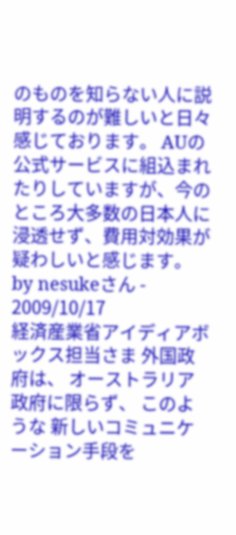のものを知らない人に説明するのが難しいと日々感じております。 AUの公式サービスに組込まれたりしていますが、今のところ大多数の日本人に浸透せず、費用対効果が疑わしいと感じます。
by nesukeさん - 2009/10/17
経済産業省アイディアボックス担当さま 外国政府は、 オーストラリア政府に限らず、 このような 新しいコミュニケーション手段を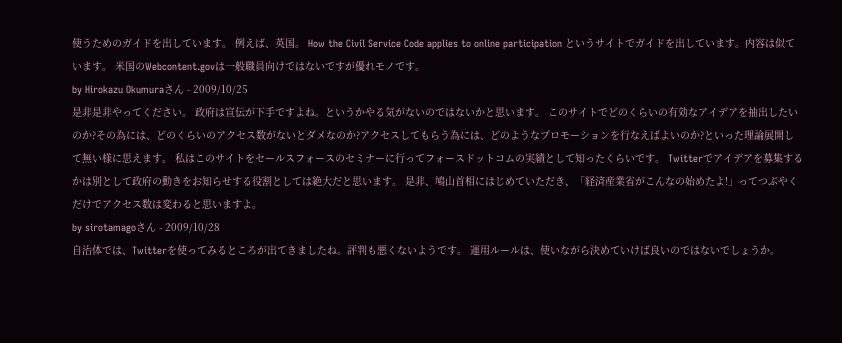使うためのガイドを出しています。 例えば、英国。 How the Civil Service Code applies to online participation というサイトでガイドを出しています。内容は似ています。 米国のWebcontent.govは一般職員向けではないですが優れモノです。
by Hirokazu Okumuraさん - 2009/10/25
是非是非やってください。 政府は宣伝が下手ですよね。というかやる気がないのではないかと思います。 このサイトでどのくらいの有効なアイデアを抽出したいのか?その為には、どのくらいのアクセス数がないとダメなのか?アクセスしてもらう為には、どのようなプロモーションを行なえばよいのか?といった理論展開して無い様に思えます。 私はこのサイトをセールスフォースのセミナーに行ってフォースドットコムの実績として知ったくらいです。 Twitterでアイデアを募集するかは別として政府の動きをお知らせする役割としては絶大だと思います。 是非、鳩山首相にはじめていただき、「経済産業省がこんなの始めたよ!」ってつぶやくだけでアクセス数は変わると思いますよ。
by sirotamagoさん - 2009/10/28
自治体では、Twitterを使ってみるところが出てきましたね。評判も悪くないようです。 運用ルールは、使いながら決めていけば良いのではないでしょうか。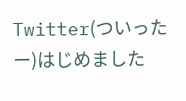Twitter(ついったー)はじめました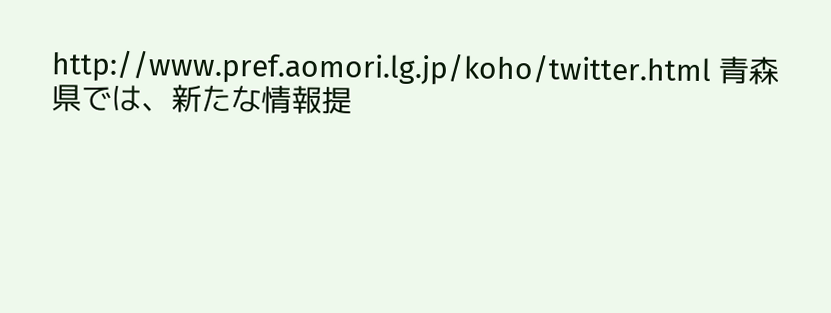http://www.pref.aomori.lg.jp/koho/twitter.html 青森県では、新たな情報提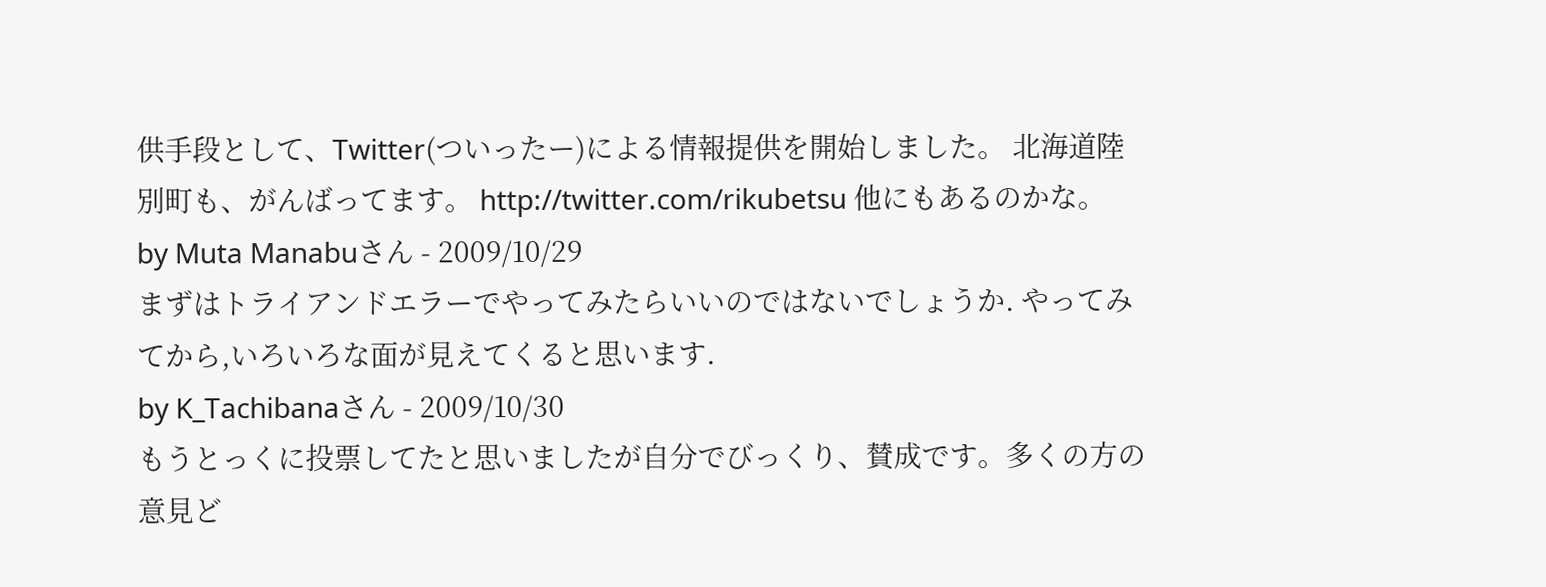供手段として、Twitter(ついったー)による情報提供を開始しました。 北海道陸別町も、がんばってます。 http://twitter.com/rikubetsu 他にもあるのかな。
by Muta Manabuさん - 2009/10/29
まずはトライアンドエラーでやってみたらいいのではないでしょうか. やってみてから,いろいろな面が見えてくると思います.
by K_Tachibanaさん - 2009/10/30
もうとっくに投票してたと思いましたが自分でびっくり、賛成です。多くの方の意見ど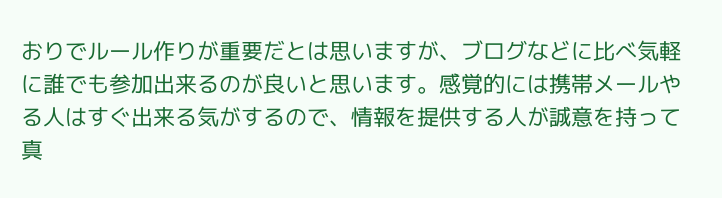おりでルール作りが重要だとは思いますが、ブログなどに比べ気軽に誰でも参加出来るのが良いと思います。感覚的には携帯メールやる人はすぐ出来る気がするので、情報を提供する人が誠意を持って真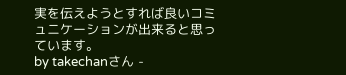実を伝えようとすれば良いコミュニケーションが出来ると思っています。
by takechanさん -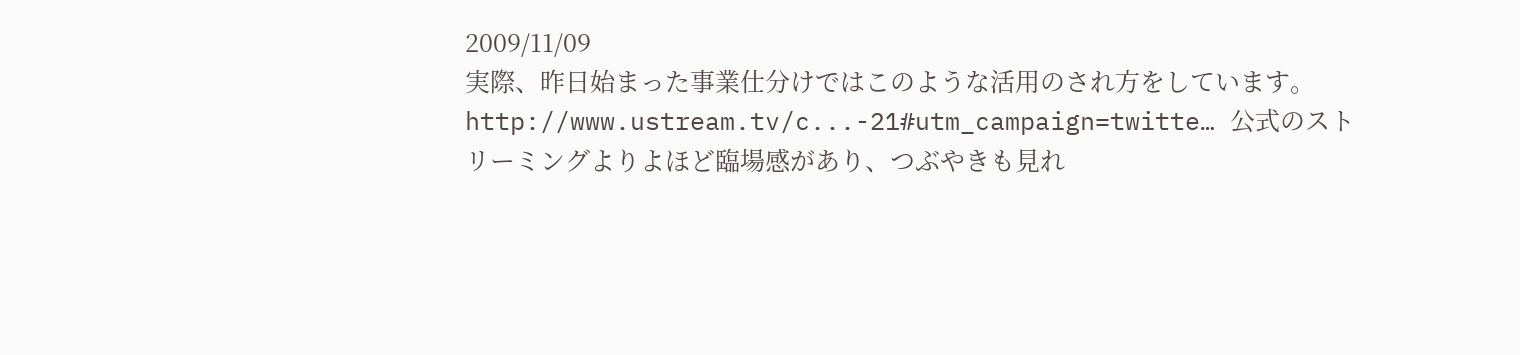2009/11/09
実際、昨日始まった事業仕分けではこのような活用のされ方をしています。 http://www.ustream.tv/c...-21#utm_campaign=twitte… 公式のストリーミングよりよほど臨場感があり、つぶやきも見れ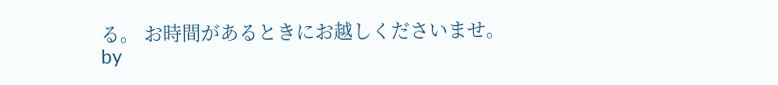る。 お時間があるときにお越しくださいませ。
by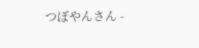つぼやんさん -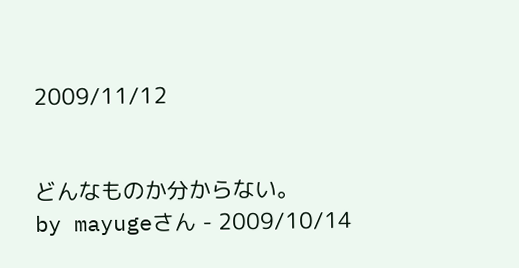2009/11/12


どんなものか分からない。
by mayugeさん - 2009/10/14